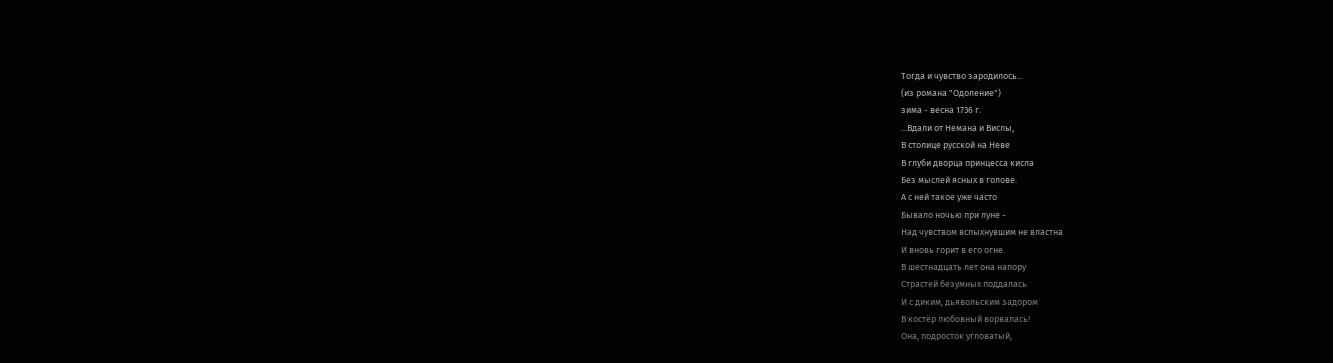Тогда и чувство зародилось...
(из романа "Одоление")
зима - весна 1736 г.
...Вдали от Немана и Вислы,
В столице русской на Неве
В глуби дворца принцесса кисла
Без мыслей ясных в голове.
А с ней такое уже часто
Бывало ночью при луне -
Над чувством вспыхнувшим не властна
И вновь горит в его огне.
В шестнадцать лет она напору
Страстей безумных поддалась
И с диким, дьявольским задором
В костёр любовный ворвалась!
Она, подросток угловатый,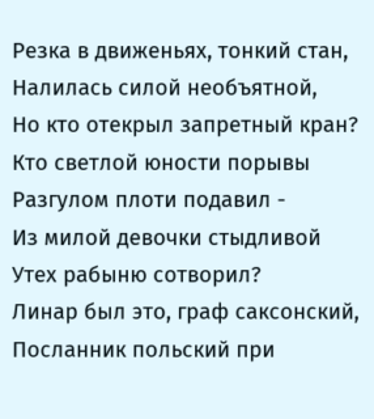Резка в движеньях, тонкий стан,
Налилась силой необъятной,
Но кто отекрыл запретный кран?
Кто светлой юности порывы
Разгулом плоти подавил -
Из милой девочки стыдливой
Утех рабыню сотворил?
Линар был это, граф саксонский,
Посланник польский при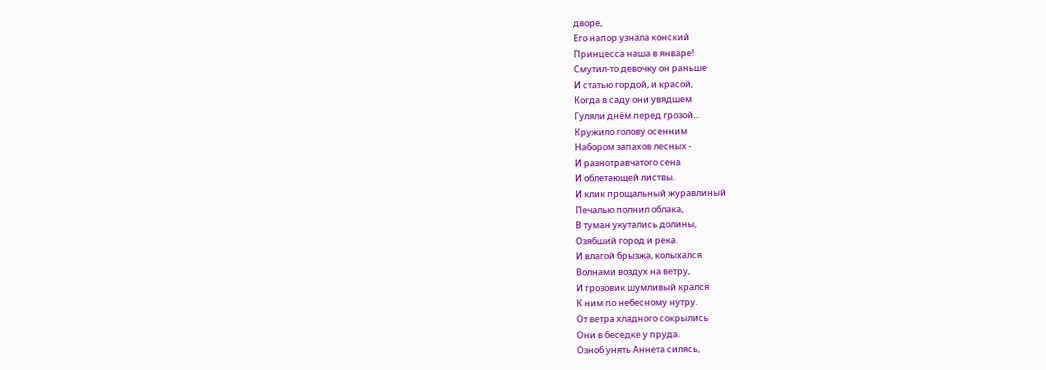дворе,
Его напор узнала конский
Принцесса наша в январе!
Смутил-то девочку он раньше
И статью гордой, и красой,
Когда в саду они увядшем
Гуляли днём перед грозой...
Кружило голову осенним
Набором запахов лесных -
И разнотравчатого сена
И облетающей листвы.
И клик прощальный журавлиный
Печалью полнил облака,
В туман укутались долины,
Озябший город и река.
И влагой брызжа, колыхался
Волнами воздух на ветру,
И грозовик шумливый крался
К ним по небесному нутру.
От ветра хладного сокрылись
Они в беседке у пруда.
Озноб унять Аннета силясь,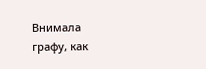Внимала графу, как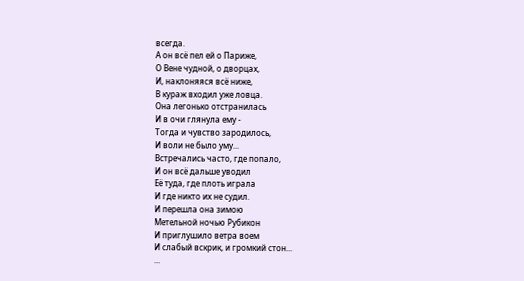всегда.
А он всё пел ей о Париже,
О Вене чудной, о дворцах,
И, наклоняяся всё ниже,
В кураж входил уже ловца.
Она легонько отстранилась
И в очи глянула ему -
Тогда и чувство зародилось,
И воли не было уму...
Встречались часто, где попало,
И он всё дальше уводил
Её туда, где плоть играла
И где никто их не судил.
И перешла она зимою
Метельной ночью Рубикон
И приглушило ветра воем
И слабый вскрик, и громкий стон...
...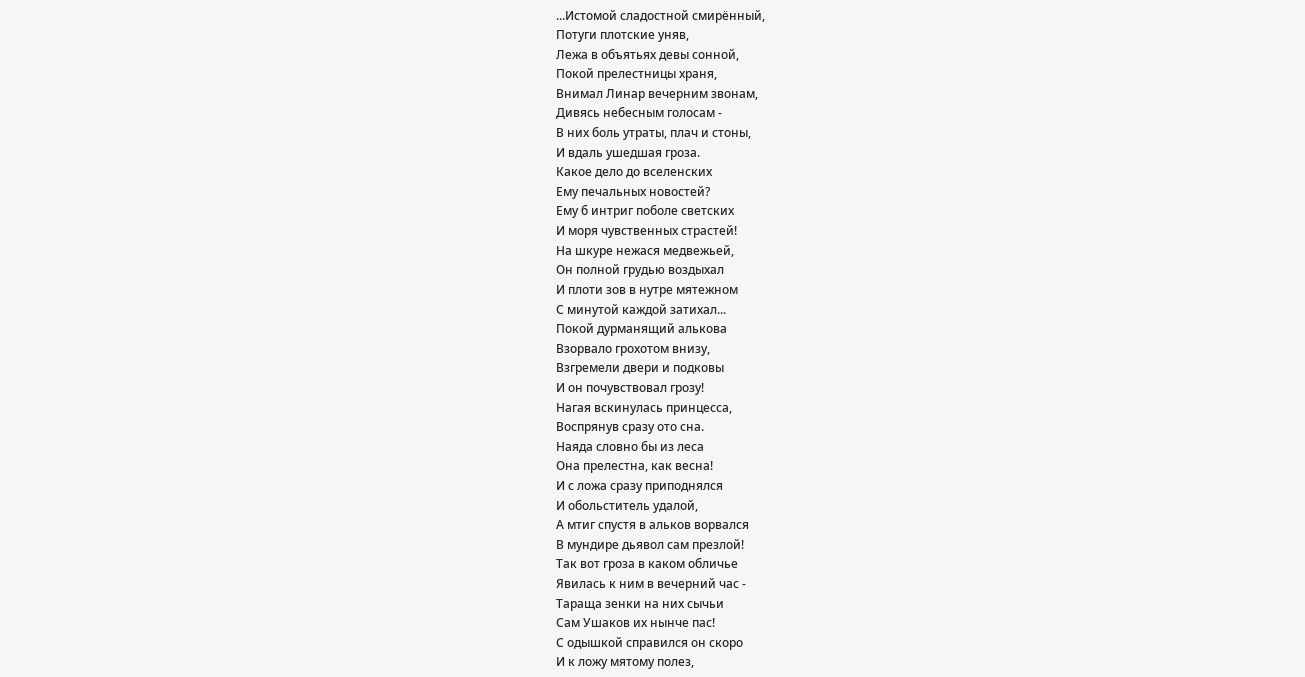...Истомой сладостной смирённый,
Потуги плотские уняв,
Лежа в объятьях девы сонной,
Покой прелестницы храня,
Внимал Линар вечерним звонам,
Дивясь небесным голосам -
В них боль утраты, плач и стоны,
И вдаль ушедшая гроза.
Какое дело до вселенских
Ему печальных новостей?
Ему б интриг поболе светских
И моря чувственных страстей!
На шкуре нежася медвежьей,
Он полной грудью воздыхал
И плоти зов в нутре мятежном
С минутой каждой затихал...
Покой дурманящий алькова
Взорвало грохотом внизу,
Взгремели двери и подковы
И он почувствовал грозу!
Нагая вскинулась принцесса,
Воспрянув сразу ото сна.
Наяда словно бы из леса
Она прелестна, как весна!
И с ложа сразу приподнялся
И обольститель удалой,
А мтиг спустя в альков ворвался
В мундире дьявол сам презлой!
Так вот гроза в каком обличье
Явилась к ним в вечерний час -
Тараща зенки на них сычьи
Сам Ушаков их нынче пас!
С одышкой справился он скоро
И к ложу мятому полез,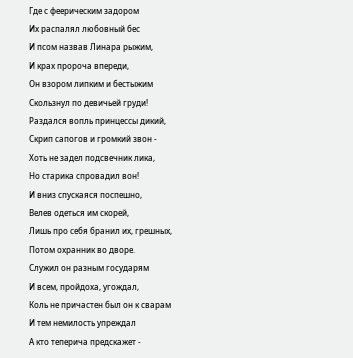Где с феерическим задором
Их распалял любовный бес
И псом назвав Линара рыжим,
И крах пророча впереди,
Он взором липким и бестыжим
Скользнул по девичьей груди!
Раздался вопль принцессы дикий,
Скрип сапогов и громкий звон -
Хоть не задел подсвечник лика,
Но старика спровадил вон!
И вниз спускаяся поспешно,
Велев одеться им скорей,
Лишь про себя бранил их, грешных,
Потом охранник во дворе.
Служил он разным государям
И всем, пройдоха, угождал,
Коль не причастен был он к сварам
И тем немилость упреждал
А кто теперича предскажет -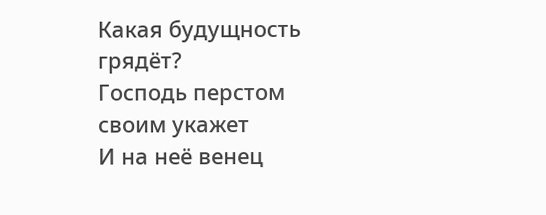Какая будущность грядёт?
Господь перстом своим укажет
И на неё венец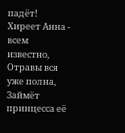падёт!
Хиреет Анна - всем известно,
Отравы вся уже полна,
Займёт принцесса её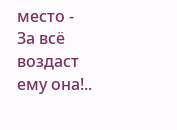место -
За всё воздаст ему она!..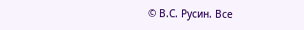© В.С. Русин. Все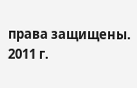права защищены. 2011 г.